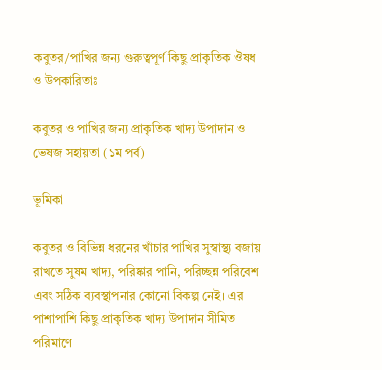কবুতর/পাখির জন্য গুরুত্বপূর্ণ কিছু প্রাকৃতিক ঔষধ ও উপকারিতাঃ

কবুতর ও পাখির জন্য প্রাকৃতিক খাদ্য উপাদান ও ভেষজ সহায়তা (১ম পর্ব)

ভূমিকা

কবুতর ও বিভিন্ন ধরনের খাঁচার পাখির সুস্বাস্থ্য বজায় রাখতে সুষম খাদ্য, পরিষ্কার পানি, পরিচ্ছন্ন পরিবেশ এবং সঠিক ব্যবস্থাপনার কোনো বিকল্প নেই। এর পাশাপাশি কিছু প্রাকৃতিক খাদ্য উপাদান সীমিত পরিমাণে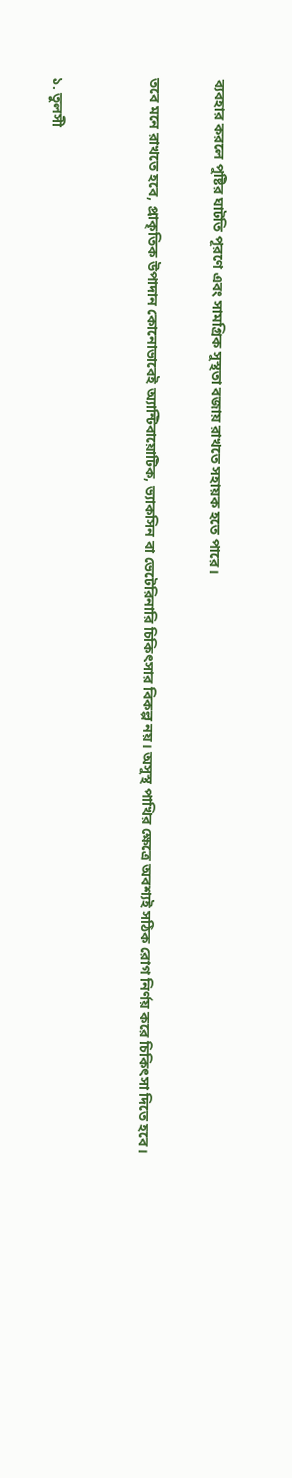ব্যবহার করলে পুষ্টির ঘাটতি পূরণে এবং সামগ্রিক সুস্থতা বজায় রাখতে সহায়ক হতে পারে।

তবে মনে রাখতে হবে, প্রাকৃতিক উপাদান কোনোভাবেই অ্যান্টিবায়োটিক, ভ্যাকসিন বা ভেটেরিনারি চিকিৎসার বিকল্প নয়। অসুস্থ পাখির ক্ষেত্রে অবশ্যই সঠিক রোগ নির্ণয় করে চিকিৎসা দিতে হবে।


১. তুলসী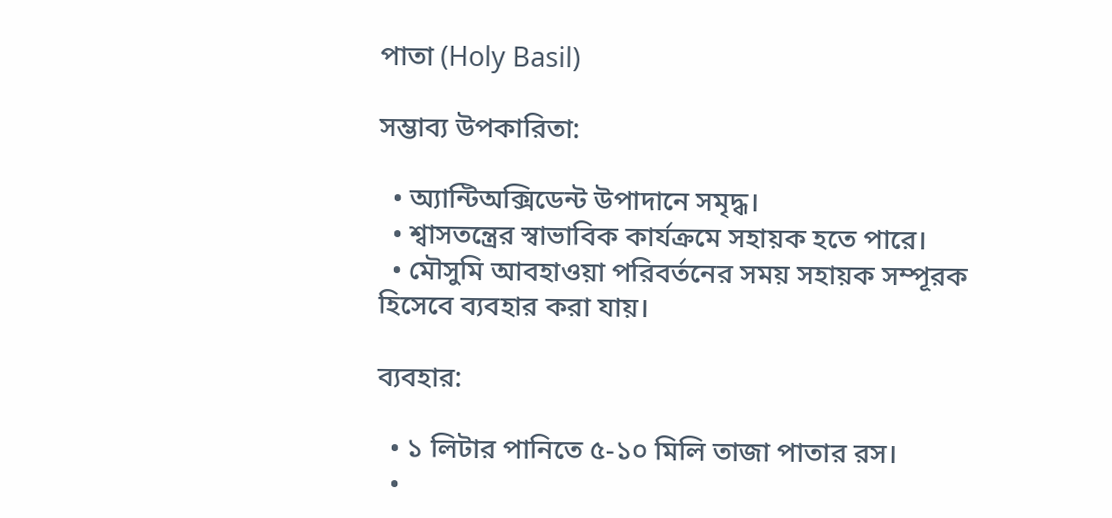পাতা (Holy Basil)

সম্ভাব্য উপকারিতা:

  • অ্যান্টিঅক্সিডেন্ট উপাদানে সমৃদ্ধ।
  • শ্বাসতন্ত্রের স্বাভাবিক কার্যক্রমে সহায়ক হতে পারে।
  • মৌসুমি আবহাওয়া পরিবর্তনের সময় সহায়ক সম্পূরক হিসেবে ব্যবহার করা যায়।

ব্যবহার:

  • ১ লিটার পানিতে ৫-১০ মিলি তাজা পাতার রস।
  •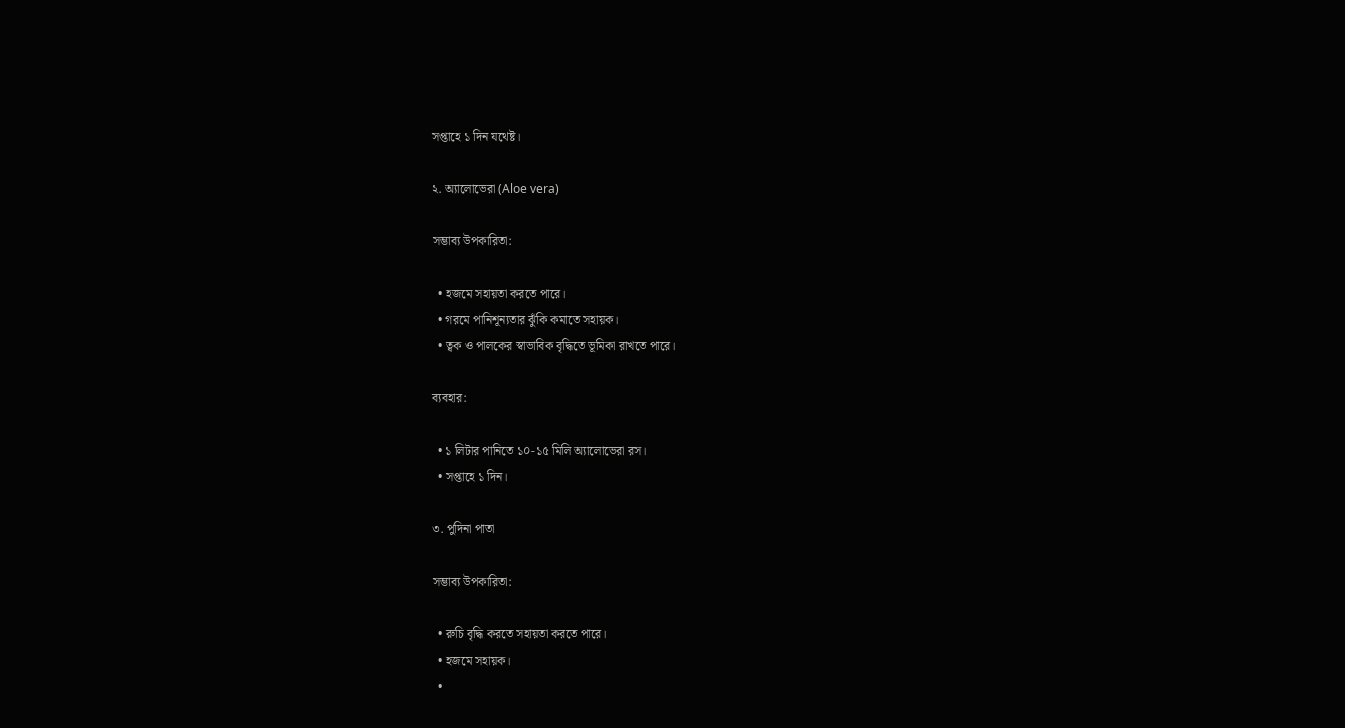সপ্তাহে ১ দিন যথেষ্ট।

২. অ্যালোভেরা (Aloe vera)

সম্ভাব্য উপকারিতা:

  • হজমে সহায়তা করতে পারে।
  • গরমে পানিশূন্যতার ঝুঁকি কমাতে সহায়ক।
  • ত্বক ও পালকের স্বাভাবিক বৃদ্ধিতে ভূমিকা রাখতে পারে।

ব্যবহার:

  • ১ লিটার পানিতে ১০-১৫ মিলি অ্যালোভেরা রস।
  • সপ্তাহে ১ দিন।

৩. পুদিনা পাতা

সম্ভাব্য উপকারিতা:

  • রুচি বৃদ্ধি করতে সহায়তা করতে পারে।
  • হজমে সহায়ক।
  •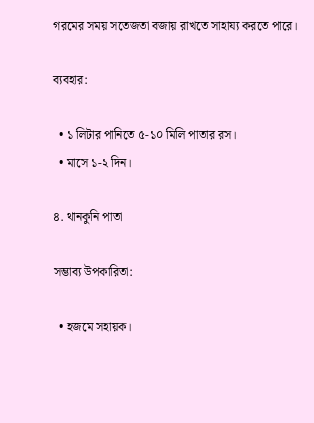গরমের সময় সতেজতা বজায় রাখতে সাহায্য করতে পারে।

ব্যবহার:

  • ১ লিটার পানিতে ৫-১০ মিলি পাতার রস।
  • মাসে ১-২ দিন।

৪. থানকুনি পাতা

সম্ভাব্য উপকারিতা:

  • হজমে সহায়ক।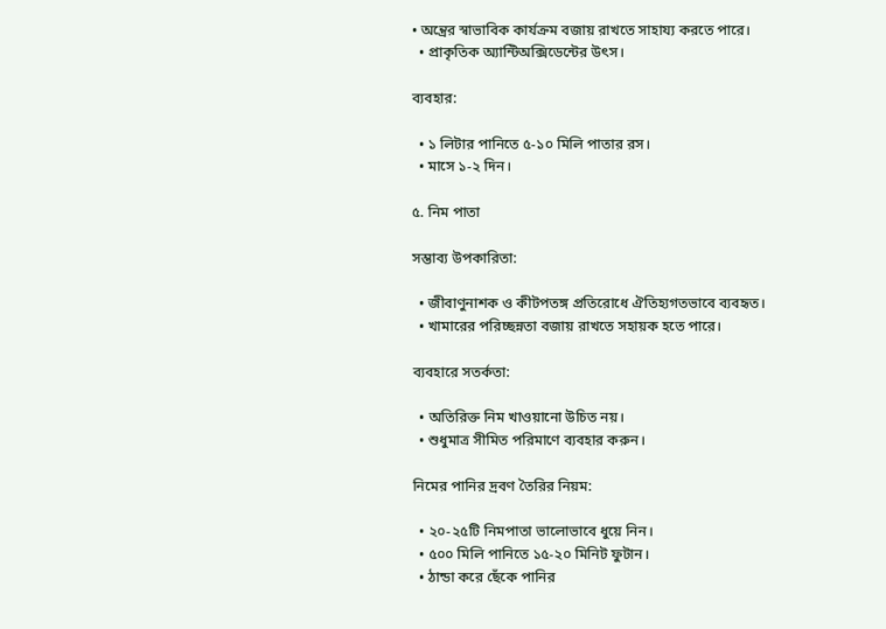• অন্ত্রের স্বাভাবিক কার্যক্রম বজায় রাখতে সাহায্য করতে পারে।
  • প্রাকৃতিক অ্যান্টিঅক্সিডেন্টের উৎস।

ব্যবহার:

  • ১ লিটার পানিতে ৫-১০ মিলি পাতার রস।
  • মাসে ১-২ দিন।

৫. নিম পাতা

সম্ভাব্য উপকারিতা:

  • জীবাণুনাশক ও কীটপতঙ্গ প্রতিরোধে ঐতিহ্যগতভাবে ব্যবহৃত।
  • খামারের পরিচ্ছন্নতা বজায় রাখতে সহায়ক হতে পারে।

ব্যবহারে সতর্কতা:

  • অতিরিক্ত নিম খাওয়ানো উচিত নয়।
  • শুধুমাত্র সীমিত পরিমাণে ব্যবহার করুন।

নিমের পানির দ্রবণ তৈরির নিয়ম:

  • ২০-২৫টি নিমপাতা ভালোভাবে ধুয়ে নিন।
  • ৫০০ মিলি পানিতে ১৫-২০ মিনিট ফুটান।
  • ঠান্ডা করে ছেঁকে পানির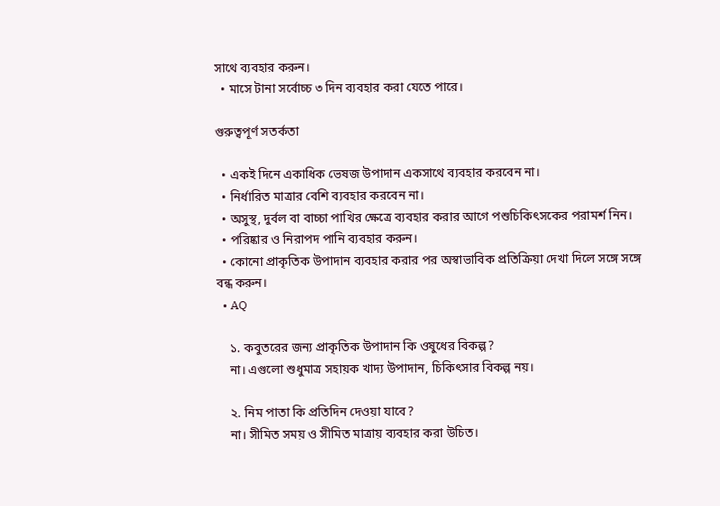সাথে ব্যবহার করুন।
  • মাসে টানা সর্বোচ্চ ৩ দিন ব্যবহার করা যেতে পারে।

গুরুত্বপূর্ণ সতর্কতা

  • একই দিনে একাধিক ভেষজ উপাদান একসাথে ব্যবহার করবেন না।
  • নির্ধারিত মাত্রার বেশি ব্যবহার করবেন না।
  • অসুস্থ, দুর্বল বা বাচ্চা পাখির ক্ষেত্রে ব্যবহার করার আগে পশুচিকিৎসকের পরামর্শ নিন।
  • পরিষ্কার ও নিরাপদ পানি ব্যবহার করুন।
  • কোনো প্রাকৃতিক উপাদান ব্যবহার করার পর অস্বাভাবিক প্রতিক্রিয়া দেখা দিলে সঙ্গে সঙ্গে বন্ধ করুন।
  • AQ

    ১. কবুতরের জন্য প্রাকৃতিক উপাদান কি ওষুধের বিকল্প?
    না। এগুলো শুধুমাত্র সহায়ক খাদ্য উপাদান, চিকিৎসার বিকল্প নয়।

    ২. নিম পাতা কি প্রতিদিন দেওয়া যাবে?
    না। সীমিত সময় ও সীমিত মাত্রায় ব্যবহার করা উচিত।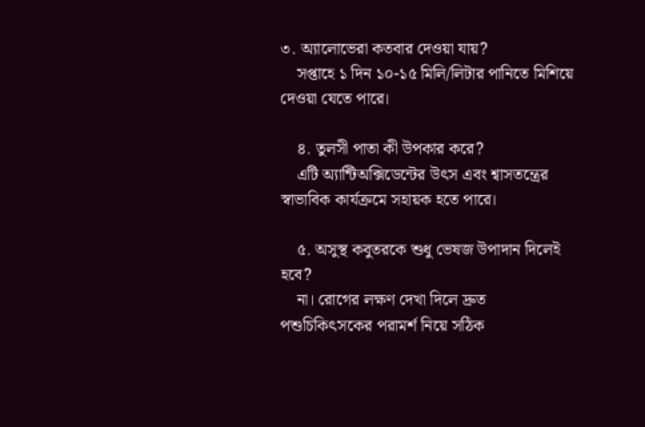৩. অ্যালোভেরা কতবার দেওয়া যায়?
    সপ্তাহে ১ দিন ১০-১৫ মিলি/লিটার পানিতে মিশিয়ে দেওয়া যেতে পারে।

    ৪. তুলসী পাতা কী উপকার করে?
    এটি অ্যান্টিঅক্সিডেন্টের উৎস এবং শ্বাসতন্ত্রের স্বাভাবিক কার্যক্রমে সহায়ক হতে পারে।

    ৫. অসুস্থ কবুতরকে শুধু ভেষজ উপাদান দিলেই হবে?
    না। রোগের লক্ষণ দেখা দিলে দ্রুত পশুচিকিৎসকের পরামর্শ নিয়ে সঠিক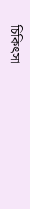চিকিৎসা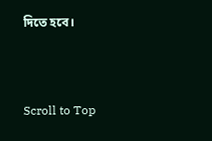দিতে হবে।



Scroll to Top